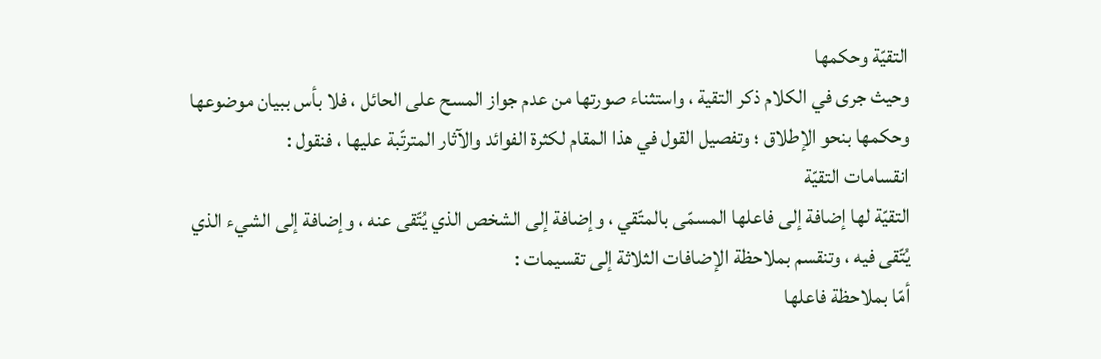التقيّة وحكمها
وحيث جرى في الكلام ذكر التقية ، واستثناء صورتها من عدم جواز المسح على الحائل ، فلا بأس ببيان موضوعها وحكمها بنحو الإطلاق ؛ وتفصيل القول في هذا المقام لكثرة الفوائد والآثار المترتّبة عليها ، فنقول :
انقسامات التقيّة
التقيّة لها إضافة إلى فاعلها المسمّى بالمتّقي ، وإضافة إلى الشخص الذي يُتّقى عنه ، وإضافة إلى الشيء الذي يُتّقى فيه ، وتنقسم بملاحظة الإضافات الثلاثة إلى تقسيمات :
أمّا بملاحظة فاعلها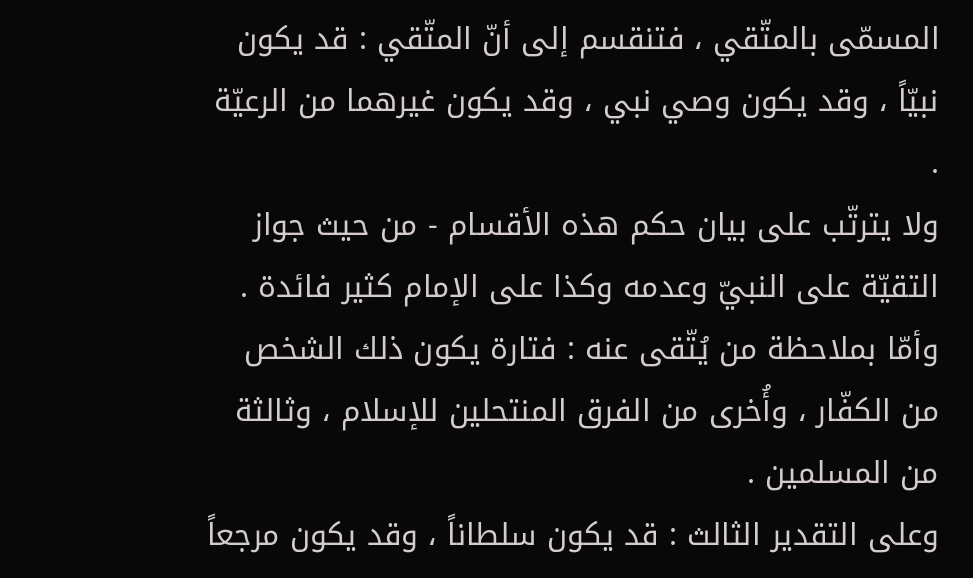المسمّى بالمتّقي ، فتنقسم إلى أنّ المتّقي : قد يكون نبيّاً ، وقد يكون وصي نبي ، وقد يكون غيرهما من الرعيّة .
ولا يترتّب على بيان حكم هذه الأقسام - من حيث جواز التقيّة على النبيّ وعدمه وكذا على الإمام كثير فائدة .
وأمّا بملاحظة من يُتّقى عنه : فتارة يكون ذلك الشخص من الكفّار ، وأُخرى من الفرق المنتحلين للإسلام ، وثالثة من المسلمين .
وعلى التقدير الثالث : قد يكون سلطاناً ، وقد يكون مرجعاً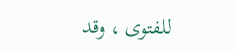للفتوى ، وقد